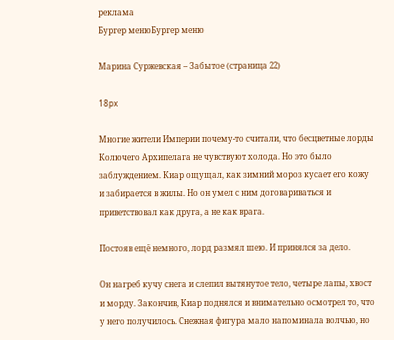реклама
Бургер менюБургер меню

Марина Суржевская – Забытое (страница 22)

18px

Многие жители Империи почему-то считали, что бесцветные лорды Колючего Архипелага не чувствуют холода. Но это было заблуждением. Киар ощущал, как зимний мороз кусает его кожу и забирается в жилы. Но он умел с ним договариваться и приветствовал как друга, а не как врага.

Постояв ещё немного, лорд размял шею. И принялся за дело.

Он нагреб кучу снега и слепил вытянутое тело, четыре лапы, хвост и морду. Закончив, Киар поднялся и внимательно осмотрел то, что у него получилось. Снежная фигура мало напоминала волчью, но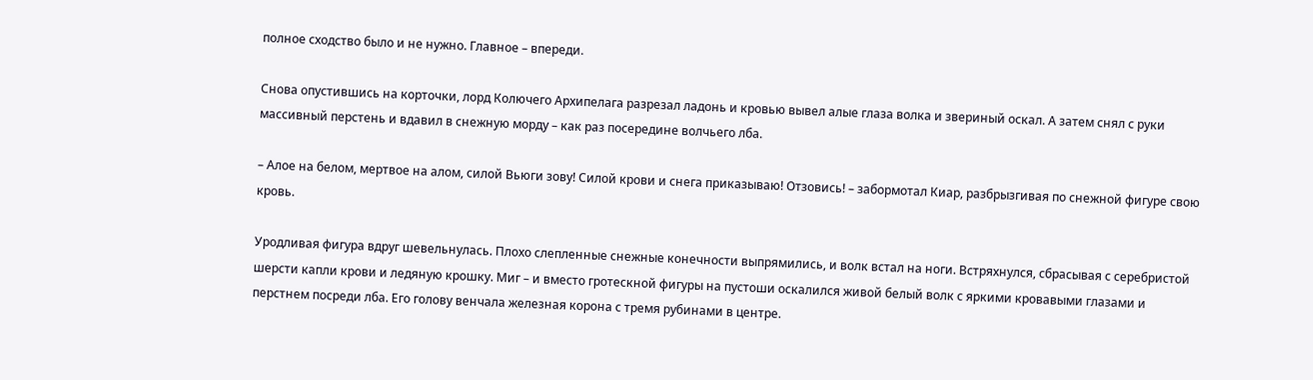полное сходство было и не нужно. Главное – впереди.

Снова опустившись на корточки, лорд Колючего Архипелага разрезал ладонь и кровью вывел алые глаза волка и звериный оскал. А затем снял с руки массивный перстень и вдавил в снежную морду – как раз посередине волчьего лба.

– Алое на белом, мертвое на алом, силой Вьюги зову! Силой крови и снега приказываю! Отзовись! – забормотал Киар, разбрызгивая по снежной фигуре свою кровь.

Уродливая фигура вдруг шевельнулась. Плохо слепленные снежные конечности выпрямились, и волк встал на ноги. Встряхнулся, сбрасывая с серебристой шерсти капли крови и ледяную крошку. Миг – и вместо гротескной фигуры на пустоши оскалился живой белый волк с яркими кровавыми глазами и перстнем посреди лба. Его голову венчала железная корона с тремя рубинами в центре.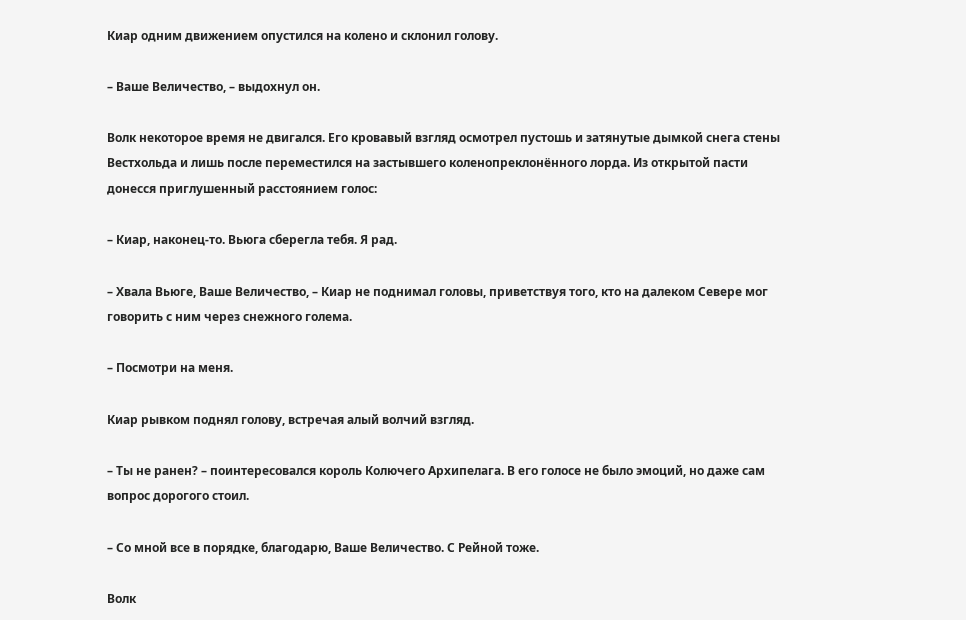Киар одним движением опустился на колено и склонил голову.

– Ваше Величество, – выдохнул он.

Волк некоторое время не двигался. Его кровавый взгляд осмотрел пустошь и затянутые дымкой снега стены Вестхольда и лишь после переместился на застывшего коленопреклонённого лорда. Из открытой пасти донесся приглушенный расстоянием голос:

– Киар, наконец-то. Вьюга сберегла тебя. Я рад.

– Хвала Вьюге, Ваше Величество, – Киар не поднимал головы, приветствуя того, кто на далеком Севере мог говорить с ним через снежного голема.

– Посмотри на меня.

Киар рывком поднял голову, встречая алый волчий взгляд.

– Ты не ранен? – поинтересовался король Колючего Архипелага. В его голосе не было эмоций, но даже сам вопрос дорогого стоил.

– Со мной все в порядке, благодарю, Ваше Величество. С Рейной тоже.

Волк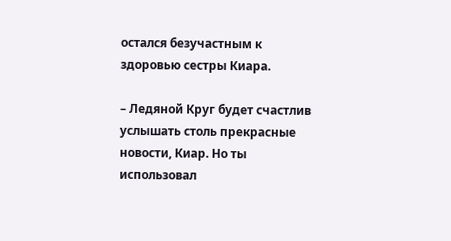остался безучастным к здоровью сестры Киара.

– Ледяной Круг будет счастлив услышать столь прекрасные новости, Киар. Но ты использовал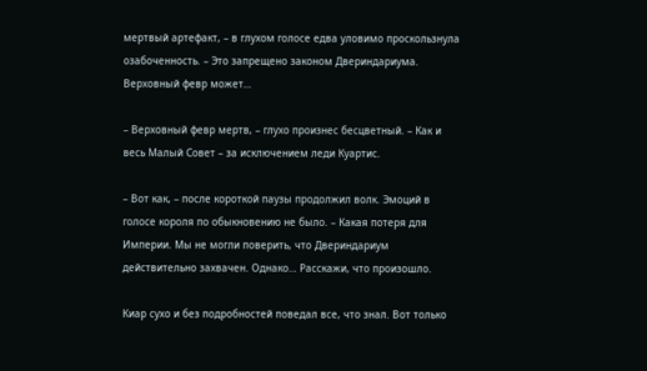мертвый артефакт, – в глухом голосе едва уловимо проскользнула озабоченность. – Это запрещено законом Двериндариума. Верховный февр может…

– Верховный февр мертв, – глухо произнес бесцветный. – Как и весь Малый Совет – за исключением леди Куартис.

– Вот как, – после короткой паузы продолжил волк. Эмоций в голосе короля по обыкновению не было. – Какая потеря для Империи. Мы не могли поверить, что Двериндариум действительно захвачен. Однако… Расскажи, что произошло.

Киар сухо и без подробностей поведал все, что знал. Вот только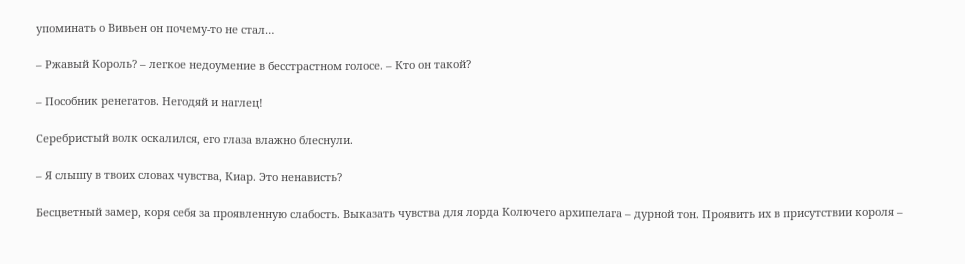упоминать о Вивьен он почему-то не стал…

– Ржавый Король? – легкое недоумение в бесстрастном голосе. – Кто он такой?

– Пособник ренегатов. Негодяй и наглец!

Серебристый волк оскалился, его глаза влажно блеснули.

– Я слышу в твоих словах чувства, Киар. Это ненависть?

Бесцветный замер, коря себя за проявленную слабость. Выказать чувства для лорда Колючего архипелага – дурной тон. Проявить их в присутствии короля –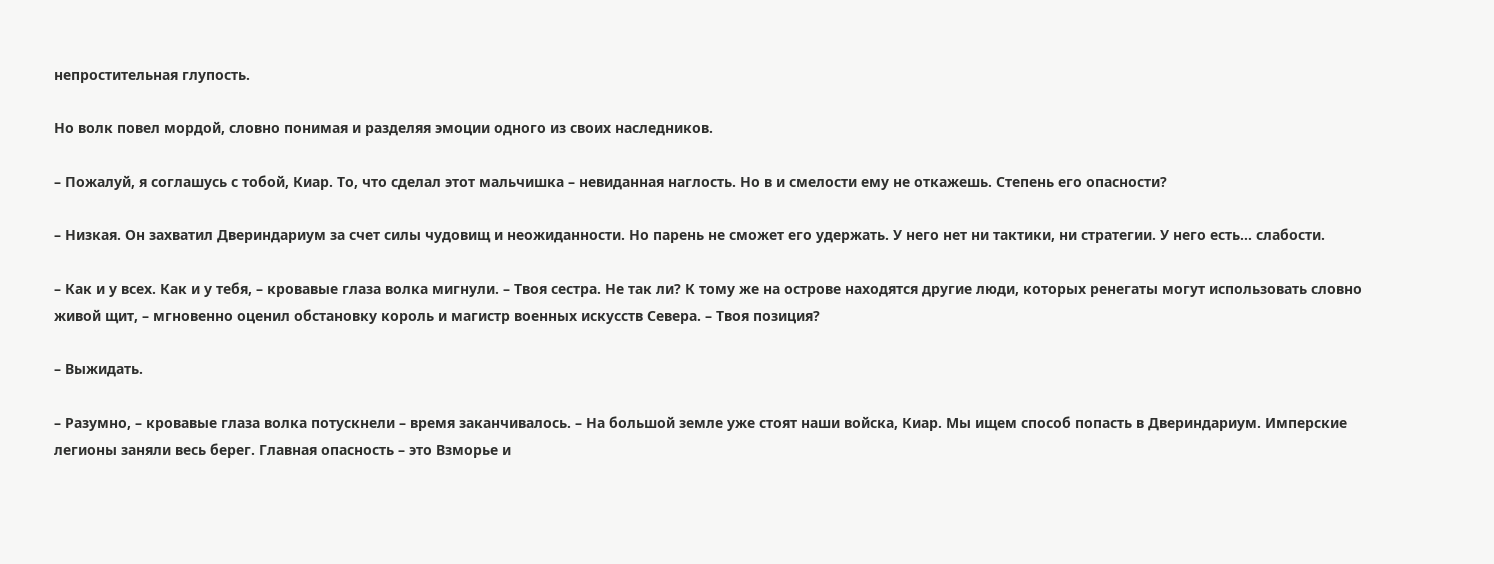непростительная глупость.

Но волк повел мордой, словно понимая и разделяя эмоции одного из своих наследников.

– Пожалуй, я соглашусь с тобой, Киар. То, что сделал этот мальчишка – невиданная наглость. Но в и смелости ему не откажешь. Степень его опасности?

– Низкая. Он захватил Двериндариум за счет силы чудовищ и неожиданности. Но парень не сможет его удержать. У него нет ни тактики, ни стратегии. У него есть… слабости.

– Как и у всех. Как и у тебя, – кровавые глаза волка мигнули. – Твоя сестра. Не так ли? К тому же на острове находятся другие люди, которых ренегаты могут использовать словно живой щит, – мгновенно оценил обстановку король и магистр военных искусств Севера. – Твоя позиция?

– Выжидать.

– Разумно, – кровавые глаза волка потускнели – время заканчивалось. – На большой земле уже стоят наши войска, Киар. Мы ищем способ попасть в Двериндариум. Имперские легионы заняли весь берег. Главная опасность – это Взморье и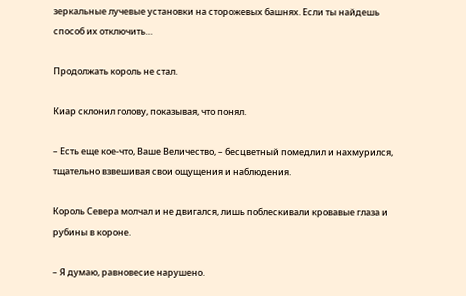зеркальные лучевые установки на сторожевых башнях. Если ты найдешь способ их отключить…

Продолжать король не стал.

Киар склонил голову, показывая, что понял.

– Есть еще кое-что, Ваше Величество, – бесцветный помедлил и нахмурился, тщательно взвешивая свои ощущения и наблюдения.

Король Севера молчал и не двигался, лишь поблескивали кровавые глаза и рубины в короне.

– Я думаю, равновесие нарушено.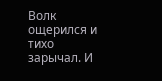Волк ощерился и тихо зарычал. И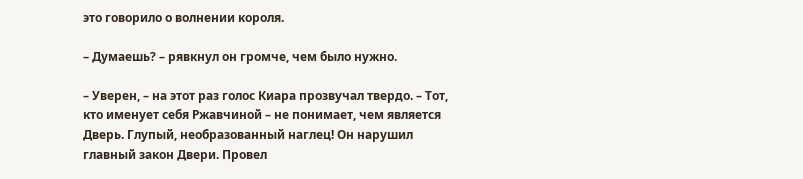это говорило о волнении короля.

– Думаешь? – рявкнул он громче, чем было нужно.

– Уверен, – на этот раз голос Киара прозвучал твердо. – Тот, кто именует себя Ржавчиной – не понимает, чем является Дверь. Глупый, необразованный наглец! Он нарушил главный закон Двери. Провел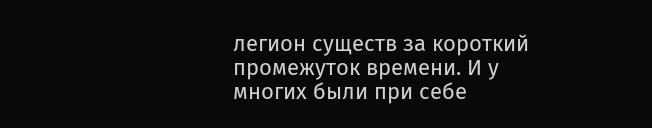легион существ за короткий промежуток времени. И у многих были при себе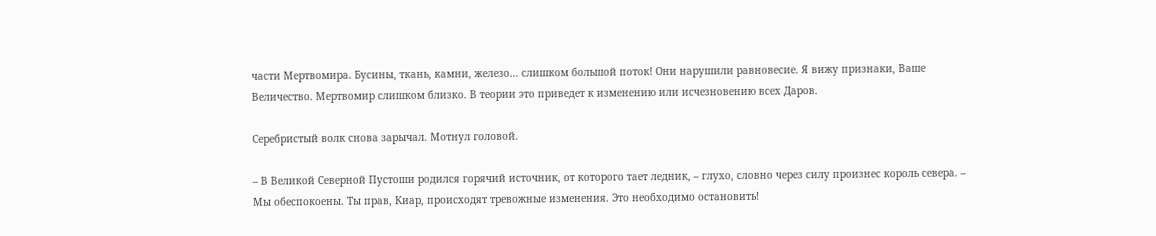части Мертвомира. Бусины, ткань, камни, железо… слишком большой поток! Они нарушили равновесие. Я вижу признаки, Ваше Величество. Мертвомир слишком близко. В теории это приведет к изменению или исчезновению всех Даров.

Серебристый волк снова зарычал. Мотнул головой.

– В Великой Северной Пустоши родился горячий источник, от которого тает ледник, – глухо, словно через силу произнес король севера. – Мы обеспокоены. Ты прав, Киар, происходят тревожные изменения. Это необходимо остановить!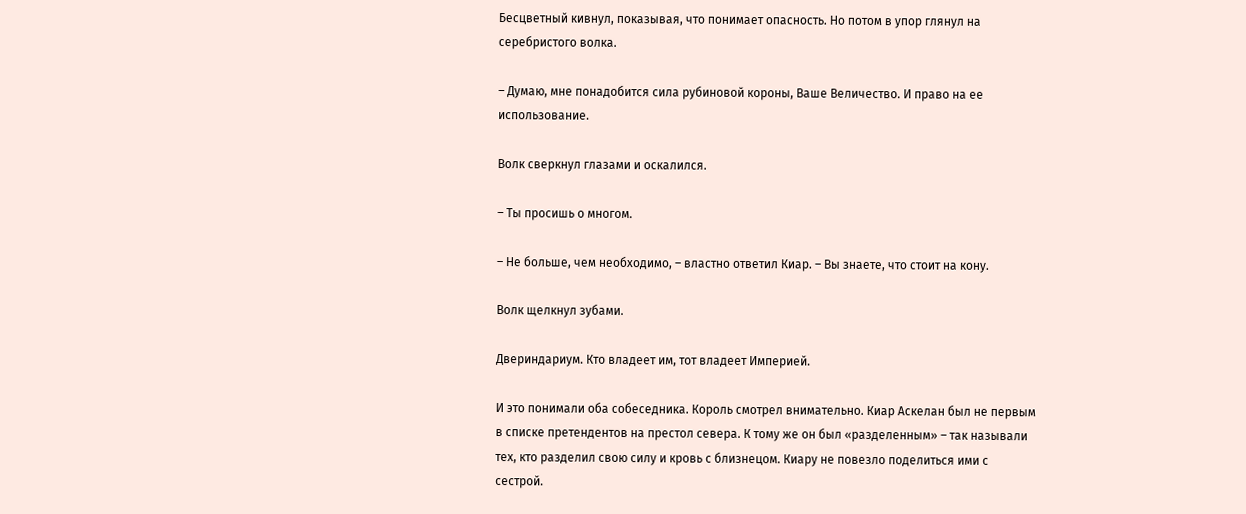Бесцветный кивнул, показывая, что понимает опасность. Но потом в упор глянул на серебристого волка.

– Думаю, мне понадобится сила рубиновой короны, Ваше Величество. И право на ее использование.

Волк сверкнул глазами и оскалился.

– Ты просишь о многом.

– Не больше, чем необходимо, – властно ответил Киар. – Вы знаете, что стоит на кону.

Волк щелкнул зубами.

Двериндариум. Кто владеет им, тот владеет Империей.

И это понимали оба собеседника. Король смотрел внимательно. Киар Аскелан был не первым в списке претендентов на престол севера. К тому же он был «разделенным» – так называли тех, кто разделил свою силу и кровь с близнецом. Киару не повезло поделиться ими с сестрой.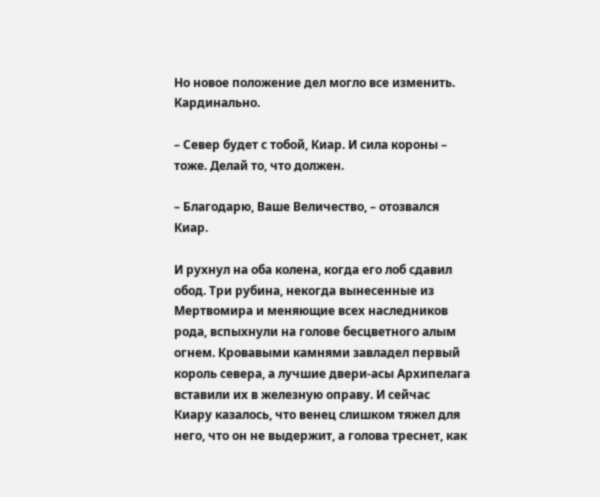Но новое положение дел могло все изменить. Кардинально.

– Север будет с тобой, Киар. И сила короны – тоже. Делай то, что должен.

– Благодарю, Ваше Величество, – отозвался Киар.

И рухнул на оба колена, когда его лоб сдавил обод. Три рубина, некогда вынесенные из Мертвомира и меняющие всех наследников рода, вспыхнули на голове бесцветного алым огнем. Кровавыми камнями завладел первый король севера, а лучшие двери-асы Архипелага вставили их в железную оправу. И сейчас Киару казалось, что венец слишком тяжел для него, что он не выдержит, а голова треснет, как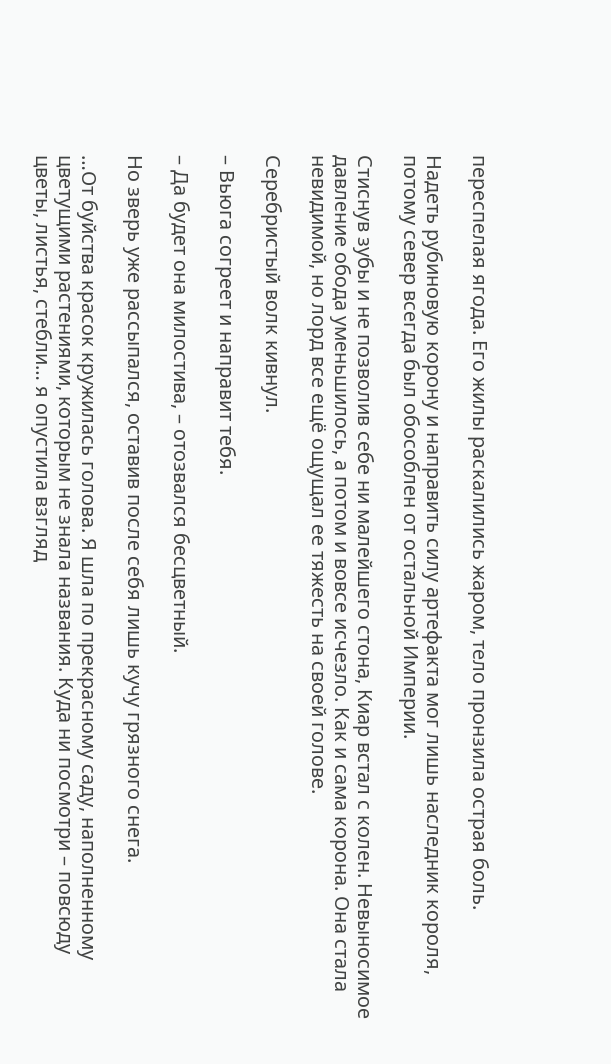переспелая ягода. Его жилы раскалились жаром, тело пронзила острая боль.

Надеть рубиновую корону и направить силу артефакта мог лишь наследник короля, потому север всегда был обособлен от остальной Империи.

Стиснув зубы и не позволив себе ни малейшего стона, Киар встал с колен. Невыносимое давление обода уменьшилось, а потом и вовсе исчезло. Как и сама корона. Она стала невидимой, но лорд все ещё ощущал ее тяжесть на своей голове.

Серебристый волк кивнул.

– Вьюга согреет и направит тебя.

– Да будет она милостива, – отозвался бесцветный.

Но зверь уже рассыпался, оставив после себя лишь кучу грязного снега.

…От буйства красок кружилась голова. Я шла по прекрасному саду, наполненному цветущими растениями, которым не знала названия. Куда ни посмотри – повсюду цветы, листья, стебли… я опустила взгляд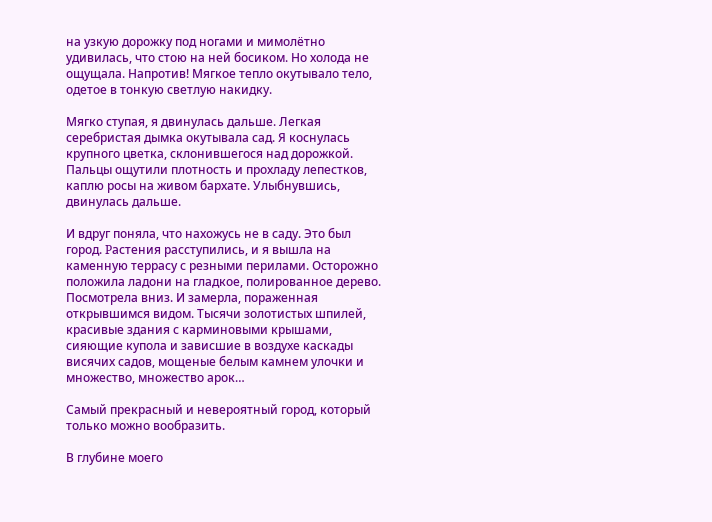на узкую дорожку под ногами и мимолётно удивилась, что стою на ней босиком. Но холода не ощущала. Напротив! Мягкое тепло окутывало тело, одетое в тонкую светлую накидку.

Мягко ступая, я двинулась дальше. Легкая серебристая дымка окутывала сад. Я коснулась крупного цветка, склонившегося над дорожкой. Пальцы ощутили плотность и прохладу лепестков, каплю росы на живом бархате. Улыбнувшись, двинулась дальше.

И вдруг поняла, что нахожусь не в саду. Это был город. Ρастения расступились, и я вышла на каменную террасу с резными перилами. Осторожно положила ладони на гладкое, полированное дерево. Посмотрела вниз. И замерла, пораженная открывшимся видом. Тысячи золотистых шпилей, красивые здания с карминовыми крышами, сияющие купола и зависшие в воздухе каскады висячих садов, мощеные белым камнем улочки и множество, множество арок…

Самый прекрасный и невероятный город, который только можно вообразить.

В глубине моего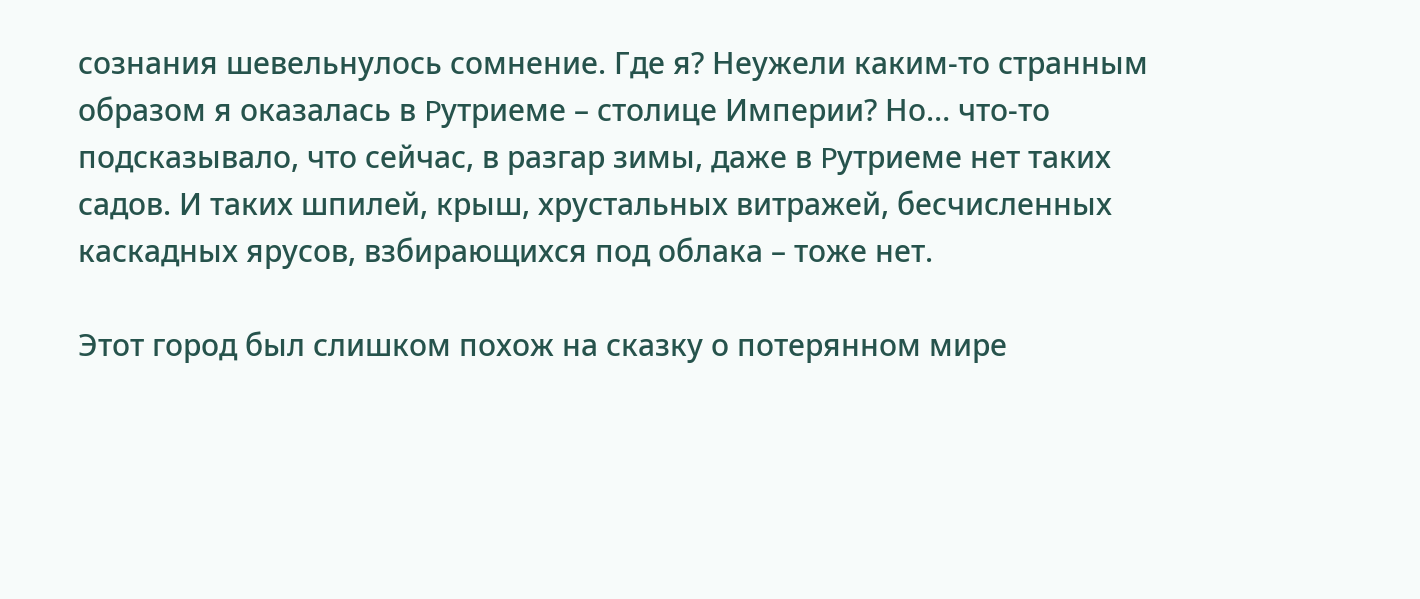сознания шевельнулось сомнение. Где я? Неужели каким-то странным образом я оказалась в Ρутриеме – столице Империи? Но… что-то подсказывало, что сейчас, в разгар зимы, даже в Ρутриеме нет таких садов. И таких шпилей, крыш, хрустальных витражей, бесчисленных каскадных ярусов, взбирающихся под облака – тоже нет.

Этот город был слишком похож на сказку о потерянном мире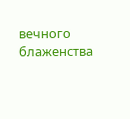вечного блаженства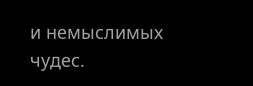и немыслимых чудес.